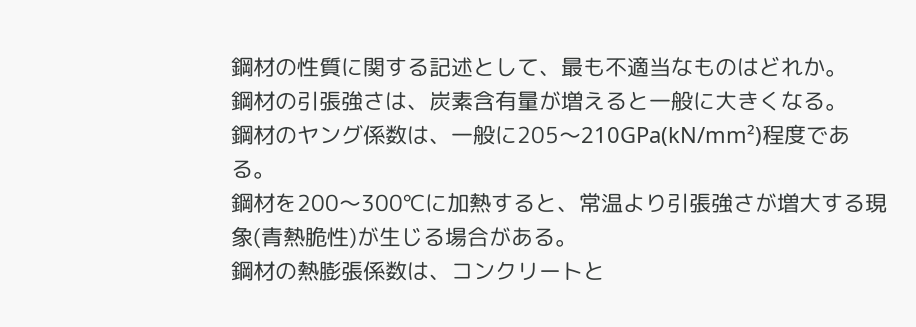鋼材の性質に関する記述として、最も不適当なものはどれか。
鋼材の引張強さは、炭素含有量が増えると一般に大きくなる。
鋼材のヤング係数は、一般に205〜210GPa(kN/mm²)程度である。
鋼材を200〜300℃に加熱すると、常温より引張強さが増大する現象(青熱脆性)が生じる場合がある。
鋼材の熱膨張係数は、コンクリートと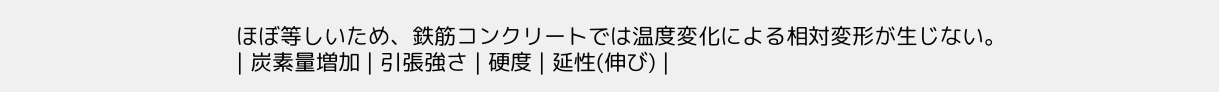ほぼ等しいため、鉄筋コンクリートでは温度変化による相対変形が生じない。
| 炭素量増加 | 引張強さ | 硬度 | 延性(伸び) |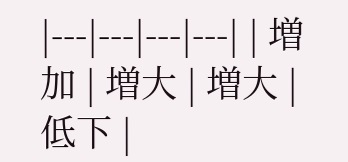|---|---|---|---| | 増加 | 増大 | 増大 | 低下 |